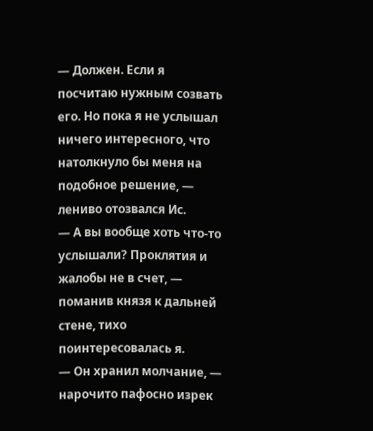— Должен. Если я посчитаю нужным созвать его. Но пока я не услышал ничего интересного, что натолкнуло бы меня на подобное решение, — лениво отозвался Ис.
— А вы вообще хоть что-то услышали? Проклятия и жалобы не в счет, — поманив князя к дальней стене, тихо поинтересовалась я.
— Он хранил молчание, — нарочито пафосно изрек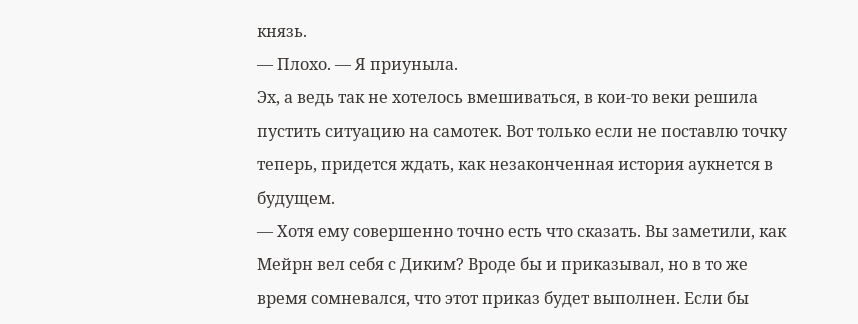князь.
— Плохо. — Я приуныла.
Эх, а ведь так не хотелось вмешиваться, в кои-то веки решила пустить ситуацию на самотек. Вот только если не поставлю точку теперь, придется ждать, как незаконченная история аукнется в будущем.
— Хотя ему совершенно точно есть что сказать. Вы заметили, как Мейрн вел себя с Диким? Вроде бы и приказывал, но в то же время сомневался, что этот приказ будет выполнен. Если бы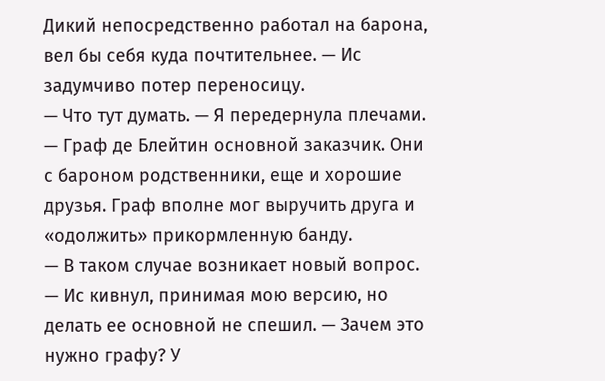Дикий непосредственно работал на барона, вел бы себя куда почтительнее. — Ис задумчиво потер переносицу.
— Что тут думать. — Я передернула плечами. — Граф де Блейтин основной заказчик. Они с бароном родственники, еще и хорошие друзья. Граф вполне мог выручить друга и «одолжить» прикормленную банду.
— В таком случае возникает новый вопрос. — Ис кивнул, принимая мою версию, но делать ее основной не спешил. — Зачем это нужно графу? У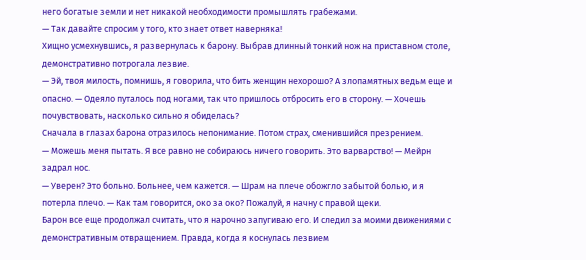него богатые земли и нет никакой необходимости промышлять грабежами.
— Так давайте спросим у того, кто знает ответ наверняка!
Хищно усмехнувшись, я развернулась к барону. Выбрав длинный тонкий нож на приставном столе, демонстративно потрогала лезвие.
— Эй, твоя милость, помнишь, я говорила, что бить женщин нехорошо? А злопамятных ведьм еще и опасно. — Одеяло путалось под ногами, так что пришлось отбросить его в сторону. — Хочешь почувствовать, насколько сильно я обиделась?
Сначала в глазах барона отразилось непонимание. Потом страх, сменившийся презрением.
— Можешь меня пытать. Я все равно не собираюсь ничего говорить. Это варварство! — Мейрн задрал нос.
— Уверен? Это больно. Больнее, чем кажется. — Шрам на плече обожгло забытой болью, и я потерла плечо. — Как там говорится, око за око? Пожалуй, я начну с правой щеки.
Барон все еще продолжал считать, что я нарочно запугиваю его. И следил за моими движениями с демонстративным отвращением. Правда, когда я коснулась лезвием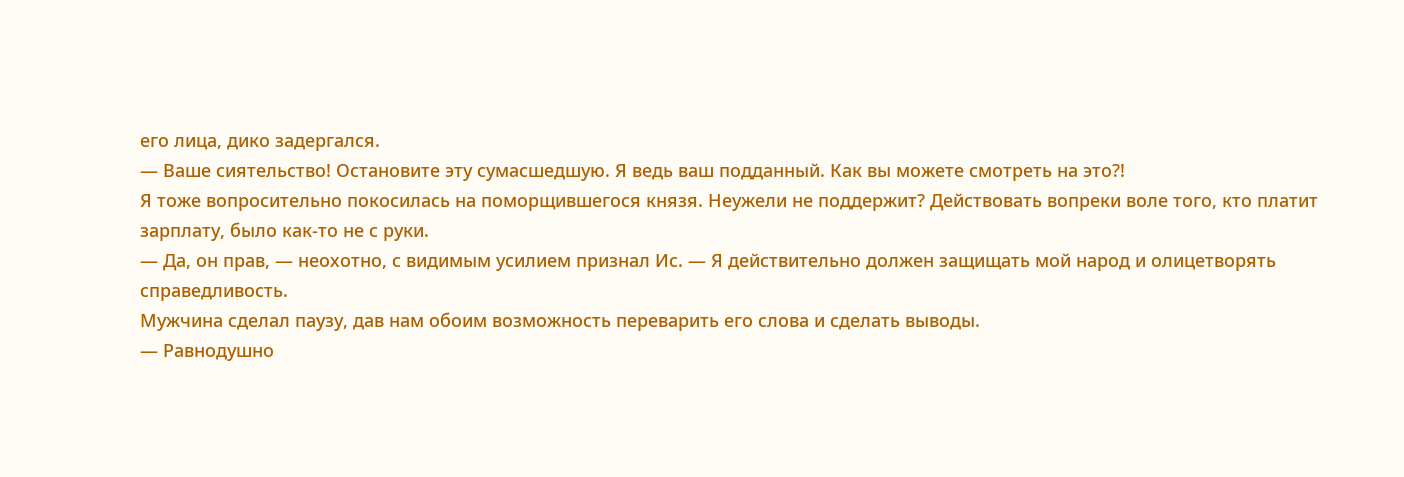его лица, дико задергался.
— Ваше сиятельство! Остановите эту сумасшедшую. Я ведь ваш подданный. Как вы можете смотреть на это?!
Я тоже вопросительно покосилась на поморщившегося князя. Неужели не поддержит? Действовать вопреки воле того, кто платит зарплату, было как-то не с руки.
— Да, он прав, — неохотно, с видимым усилием признал Ис. — Я действительно должен защищать мой народ и олицетворять справедливость.
Мужчина сделал паузу, дав нам обоим возможность переварить его слова и сделать выводы.
— Равнодушно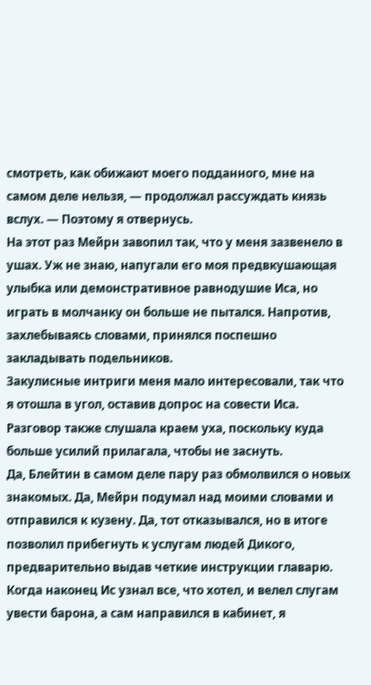смотреть, как обижают моего подданного, мне на самом деле нельзя, — продолжал рассуждать князь вслух. — Поэтому я отвернусь.
На этот раз Мейрн завопил так, что у меня зазвенело в ушах. Уж не знаю, напугали его моя предвкушающая улыбка или демонстративное равнодушие Иса, но играть в молчанку он больше не пытался. Напротив, захлебываясь словами, принялся поспешно закладывать подельников.
Закулисные интриги меня мало интересовали, так что я отошла в угол, оставив допрос на совести Иса. Разговор также слушала краем уха, поскольку куда больше усилий прилагала, чтобы не заснуть.
Да, Блейтин в самом деле пару раз обмолвился о новых знакомых. Да, Мейрн подумал над моими словами и отправился к кузену. Да, тот отказывался, но в итоге позволил прибегнуть к услугам людей Дикого, предварительно выдав четкие инструкции главарю.
Когда наконец Ис узнал все, что хотел, и велел слугам увести барона, а сам направился в кабинет, я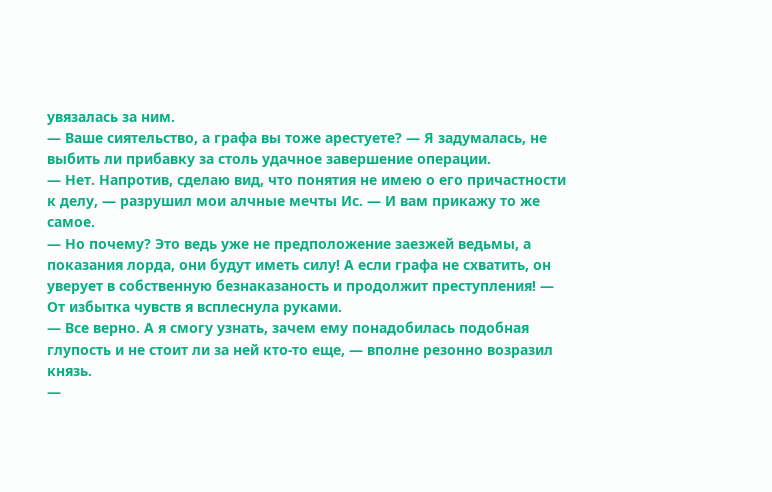увязалась за ним.
— Ваше сиятельство, а графа вы тоже арестуете? — Я задумалась, не выбить ли прибавку за столь удачное завершение операции.
— Нет. Напротив, сделаю вид, что понятия не имею о его причастности к делу, — разрушил мои алчные мечты Ис. — И вам прикажу то же самое.
— Но почему? Это ведь уже не предположение заезжей ведьмы, а показания лорда, они будут иметь силу! А если графа не схватить, он уверует в собственную безнаказаность и продолжит преступления! — От избытка чувств я всплеснула руками.
— Все верно. А я смогу узнать, зачем ему понадобилась подобная глупость и не стоит ли за ней кто-то еще, — вполне резонно возразил князь.
—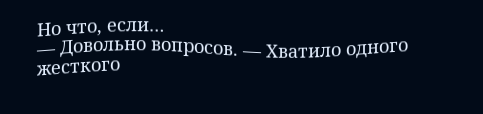Но что, если…
— Довольно вопросов. — Хватило одного жесткого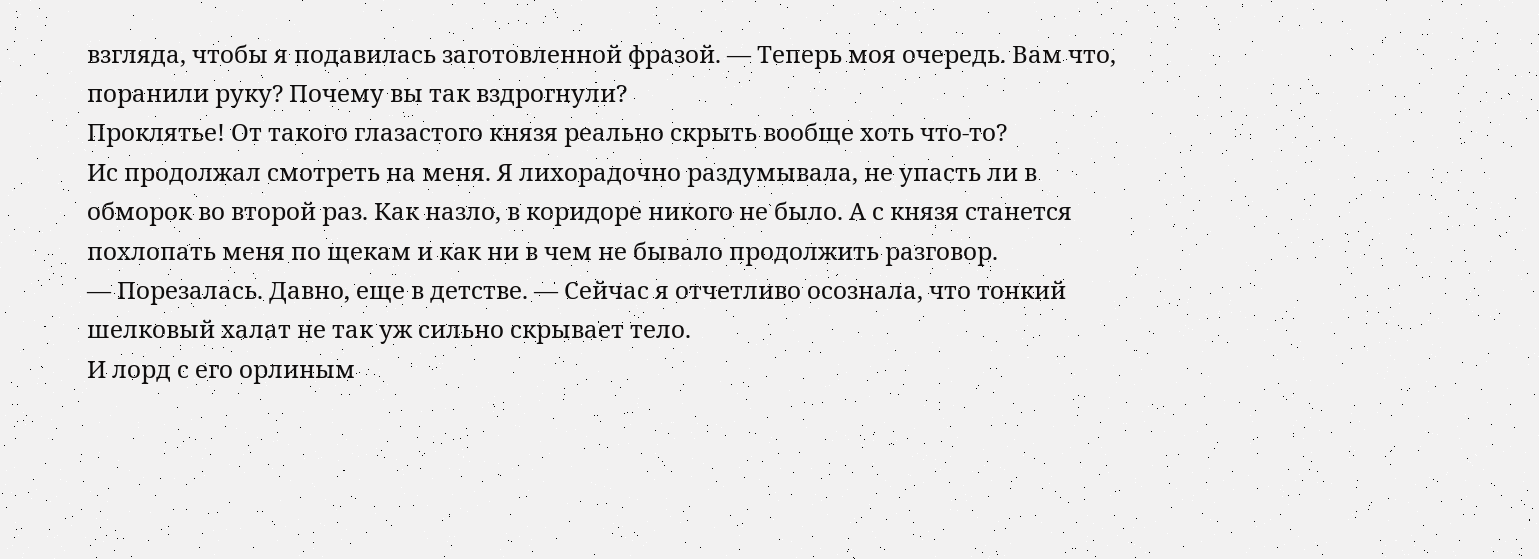взгляда, чтобы я подавилась заготовленной фразой. — Теперь моя очередь. Вам что, поранили руку? Почему вы так вздрогнули?
Проклятье! От такого глазастого князя реально скрыть вообще хоть что-то?
Ис продолжал смотреть на меня. Я лихорадочно раздумывала, не упасть ли в обморок во второй раз. Как назло, в коридоре никого не было. А с князя станется похлопать меня по щекам и как ни в чем не бывало продолжить разговор.
— Порезалась. Давно, еще в детстве. — Сейчас я отчетливо осознала, что тонкий шелковый халат не так уж сильно скрывает тело.
И лорд с его орлиным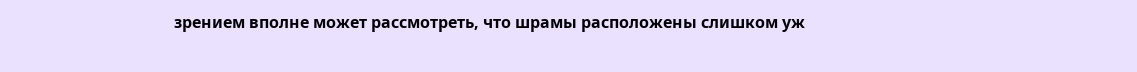зрением вполне может рассмотреть, что шрамы расположены слишком уж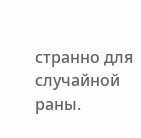странно для случайной раны.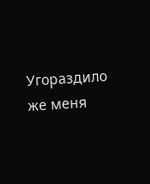Угораздило же меня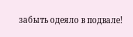забыть одеяло в подвале!